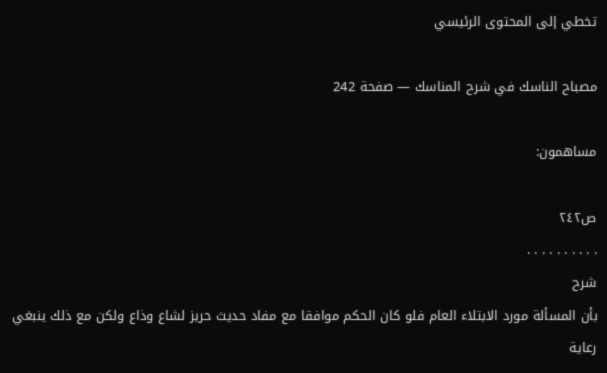تخطي إلى المحتوى الرئيسي

مصباح الناسك في شرح المناسك — صفحة 242

مساهمون:

ص٢٤٢
. . . . . . . . . .
شرح
بأن المسألة مورد الابتلاء العام فلو كان الحكم موافقا مع مفاد حديث حريز لشاع وذاع ولكن مع ذلك ينبغي رعاية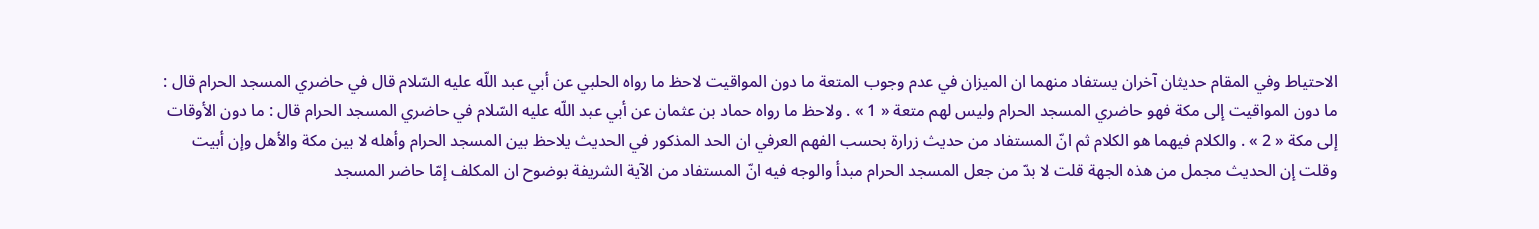الاحتياط وفي المقام حديثان آخران يستفاد منهما ان الميزان في عدم وجوب المتعة ما دون المواقيت لاحظ ما رواه الحلبي عن أبي عبد اللّه عليه السّلام قال في حاضري المسجد الحرام قال : ما دون المواقيت إلى مكة فهو حاضري المسجد الحرام وليس لهم متعة « 1 » . ولاحظ ما رواه حماد بن عثمان عن أبي عبد اللّه عليه السّلام في حاضري المسجد الحرام قال : ما دون الأوقات إلى مكة « 2 » . والكلام فيهما هو الكلام ثم انّ المستفاد من حديث زرارة بحسب الفهم العرفي ان الحد المذكور في الحديث يلاحظ بين المسجد الحرام وأهله لا بين مكة والأهل وإن أبيت وقلت إن الحديث مجمل من هذه الجهة قلت لا بدّ من جعل المسجد الحرام مبدأ والوجه فيه انّ المستفاد من الآية الشريفة بوضوح ان المكلف إمّا حاضر المسجد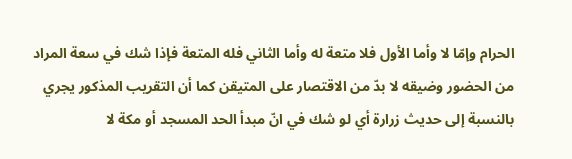الحرام وإمّا لا وأما الأول فلا متعة له وأما الثاني فله المتعة فإذا شك في سعة المراد من الحضور وضيقه لا بدّ من الاقتصار على المتيقن كما أن التقريب المذكور يجري بالنسبة إلى حديث زرارة أي لو شك في انّ مبدأ الحد المسجد أو مكة لا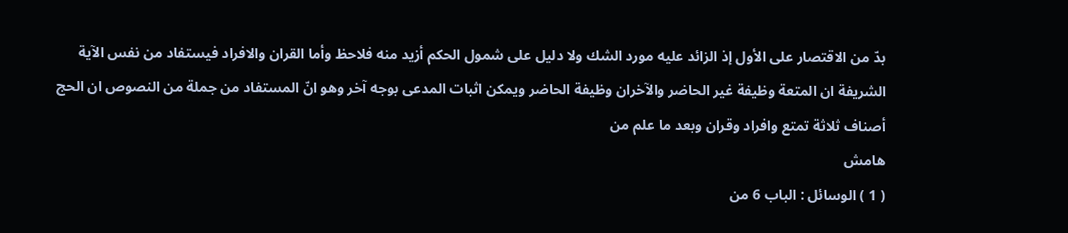بدّ من الاقتصار على الأول إذ الزائد عليه مورد الشك ولا دليل على شمول الحكم أزيد منه فلاحظ وأما القران والافراد فيستفاد من نفس الآية الشريفة ان المتعة وظيفة غير الحاضر والآخران وظيفة الحاضر ويمكن اثبات المدعى بوجه آخر وهو انّ المستفاد من جملة من النصوص ان الحج أصناف ثلاثة تمتع وافراد وقران وبعد ما علم من
هامش
( 1 ) الوسائل : الباب 6 من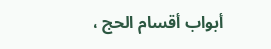أبواب أقسام الحج ،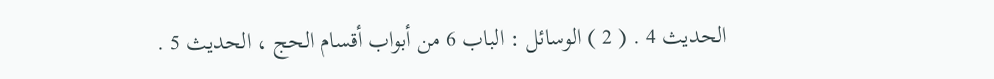الحديث 4 . ( 2 ) الوسائل : الباب 6 من أبواب أقسام الحج ، الحديث 5 .